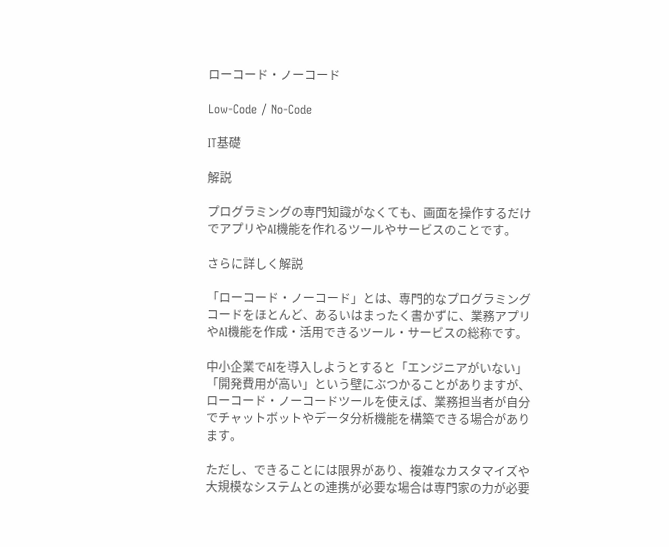ローコード・ノーコード

Low-Code / No-Code

IT基礎

解説

プログラミングの専門知識がなくても、画面を操作するだけでアプリやAI機能を作れるツールやサービスのことです。

さらに詳しく解説

「ローコード・ノーコード」とは、専門的なプログラミングコードをほとんど、あるいはまったく書かずに、業務アプリやAI機能を作成・活用できるツール・サービスの総称です。

中小企業でAIを導入しようとすると「エンジニアがいない」「開発費用が高い」という壁にぶつかることがありますが、ローコード・ノーコードツールを使えば、業務担当者が自分でチャットボットやデータ分析機能を構築できる場合があります。

ただし、できることには限界があり、複雑なカスタマイズや大規模なシステムとの連携が必要な場合は専門家の力が必要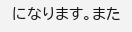になります。また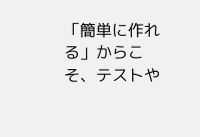「簡単に作れる」からこそ、テストや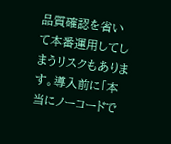品質確認を省いて本番運用してしまうリスクもあります。導入前に「本当にノーコードで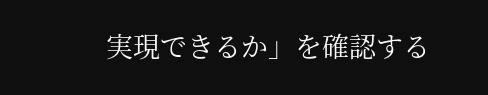実現できるか」を確認する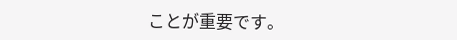ことが重要です。